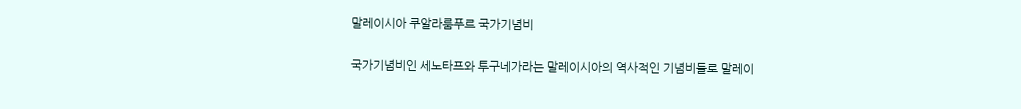말레이시아 쿠알라룸푸르 국가기념비

국가기념비인 세노타프와 투구네가라는 말레이시아의 역사적인 기념비들로 말레이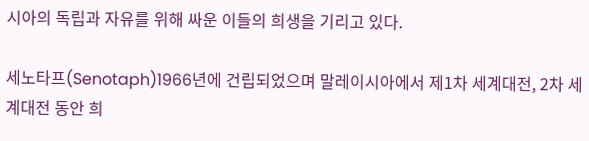시아의 독립과 자유를 위해 싸운 이들의 희생을 기리고 있다.

세노타프(Senotaph)1966년에 건립되었으며 말레이시아에서 제1차 세계대전, 2차 세계대전 동안 희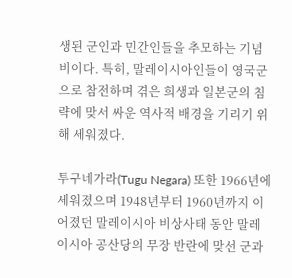생된 군인과 민간인들을 추모하는 기념비이다. 특히, 말레이시아인들이 영국군으로 참전하며 겪은 희생과 일본군의 침략에 맞서 싸운 역사적 배경을 기리기 위해 세워졌다.

투구네가라(Tugu Negara) 또한 1966년에 세워졌으며 1948년부터 1960년까지 이어졌던 말레이시아 비상사태 동안 말레이시아 공산당의 무장 반란에 맞선 군과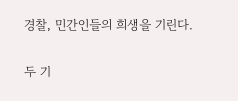경찰, 민간인들의 희생을 기린다.

두 기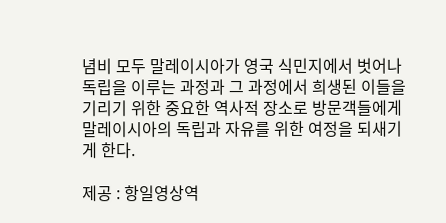념비 모두 말레이시아가 영국 식민지에서 벗어나 독립을 이루는 과정과 그 과정에서 희생된 이들을 기리기 위한 중요한 역사적 장소로 방문객들에게 말레이시아의 독립과 자유를 위한 여정을 되새기게 한다.

제공 : 항일영상역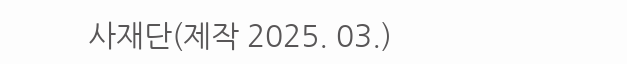사재단(제작 2025. 03.)